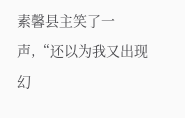素馨县主笑了一声,“还以为我又出现幻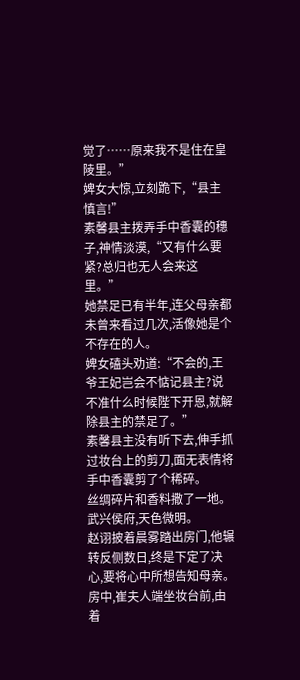觉了……原来我不是住在皇陵里。”
婢女大惊,立刻跪下,“县主慎言!”
素馨县主拨弄手中香囊的穗子,神情淡漠,“又有什么要紧?总归也无人会来这里。”
她禁足已有半年,连父母亲都未曾来看过几次,活像她是个不存在的人。
婢女磕头劝道:“不会的,王爷王妃岂会不惦记县主?说不准什么时候陛下开恩,就解除县主的禁足了。”
素馨县主没有听下去,伸手抓过妆台上的剪刀,面无表情将手中香囊剪了个稀碎。
丝绸碎片和香料撒了一地。
武兴侯府,天色微明。
赵诩披着晨雾踏出房门,他辗转反侧数日,终是下定了决心,要将心中所想告知母亲。
房中,崔夫人端坐妆台前,由着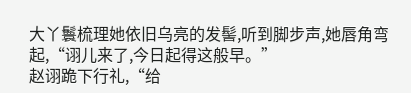大丫鬟梳理她依旧乌亮的发髻,听到脚步声,她唇角弯起,“诩儿来了,今日起得这般早。”
赵诩跪下行礼,“给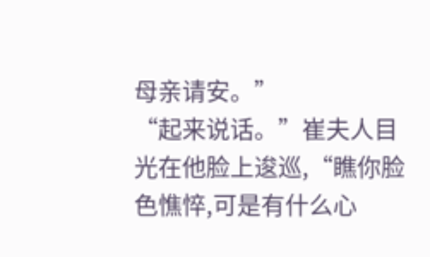母亲请安。”
“起来说话。”崔夫人目光在他脸上逡巡,“瞧你脸色憔悴,可是有什么心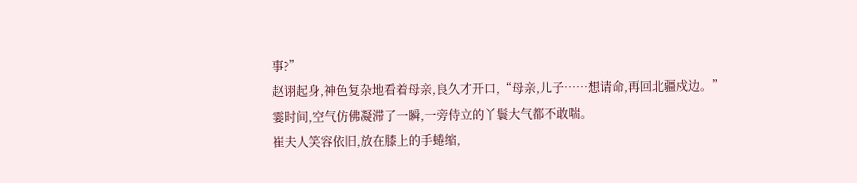事?”
赵诩起身,神色复杂地看着母亲,良久才开口,“母亲,儿子……想请命,再回北疆戍边。”
霎时间,空气仿佛凝滞了一瞬,一旁侍立的丫鬟大气都不敢喘。
崔夫人笑容依旧,放在膝上的手蜷缩,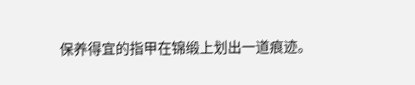保养得宜的指甲在锦缎上划出一道痕迹。